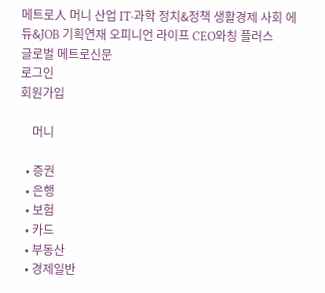메트로人 머니 산업 IT·과학 정치&정책 생활경제 사회 에듀&JOB 기획연재 오피니언 라이프 CEO와칭 플러스
글로벌 메트로신문
로그인
회원가입

    머니

  • 증권
  • 은행
  • 보험
  • 카드
  • 부동산
  • 경제일반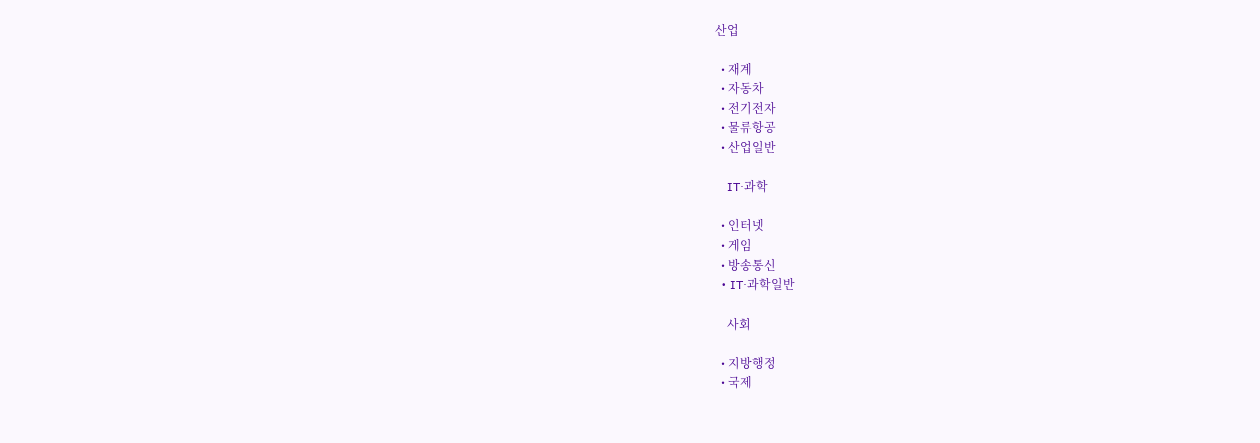산업

  • 재계
  • 자동차
  • 전기전자
  • 물류항공
  • 산업일반

    IT·과학

  • 인터넷
  • 게임
  • 방송통신
  • IT·과학일반

    사회

  • 지방행정
  • 국제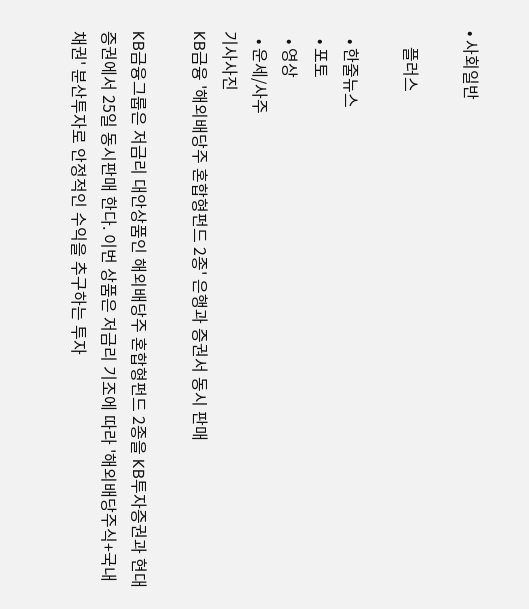• 사회일반

    플러스

  • 한줄뉴스
  • 포토
  • 영상
  • 운세/사주
기사사진
KB금융 '해외배당주 혼합형펀드 2종' 은행과 증권서 동시 판매

KB금융그룹은 저금리 대안상품인 해외배당주 혼합형펀드 2종을 KB투자증권과 현대증권에서 25일 동시판매 한다. 이번 상품은 저금리 기조에 따라 '해외배당주식+국내채권' 분산투자로 안정적인 수익을 추구하는 투자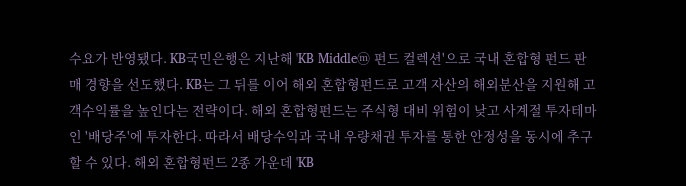수요가 반영됐다. KB국민은행은 지난해 'KB Middleⓜ 펀드 컬렉션'으로 국내 혼합형 펀드 판매 경향을 선도했다. KB는 그 뒤를 이어 해외 혼합형펀드로 고객 자산의 해외분산을 지원해 고객수익률을 높인다는 전략이다. 해외 혼합형펀드는 주식형 대비 위험이 낮고 사계절 투자테마인 '배당주'에 투자한다. 따라서 배당수익과 국내 우량채권 투자를 통한 안정성을 동시에 추구할 수 있다. 해외 혼합형펀드 2종 가운데 'KB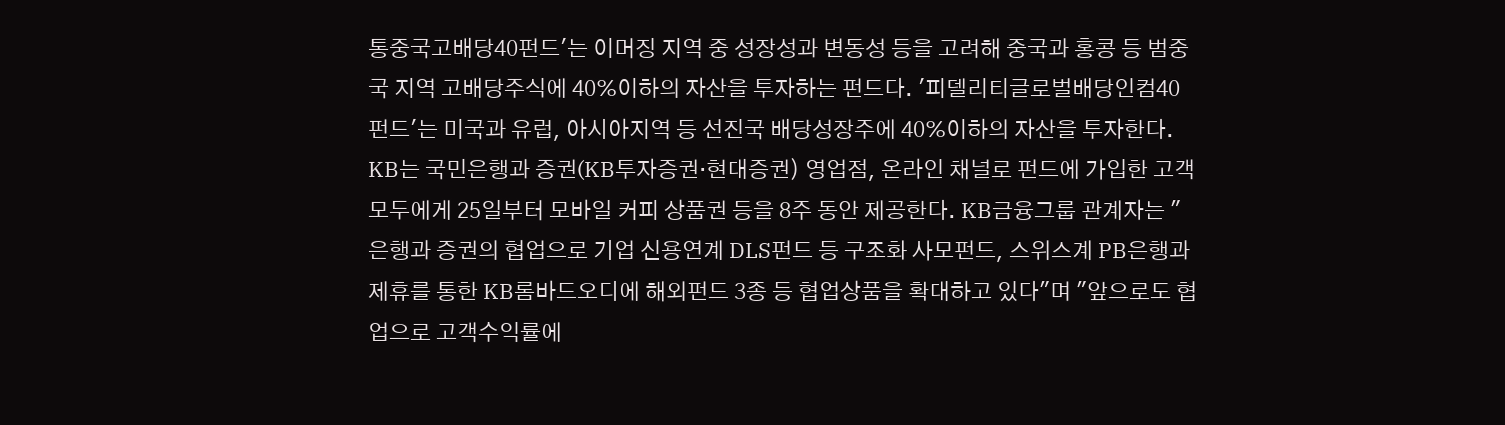통중국고배당40펀드'는 이머징 지역 중 성장성과 변동성 등을 고려해 중국과 홍콩 등 범중국 지역 고배당주식에 40%이하의 자산을 투자하는 펀드다. '피델리티글로벌배당인컴40펀드'는 미국과 유럽, 아시아지역 등 선진국 배당성장주에 40%이하의 자산을 투자한다. KB는 국민은행과 증권(KB투자증권·현대증권) 영업점, 온라인 채널로 펀드에 가입한 고객 모두에게 25일부터 모바일 커피 상품권 등을 8주 동안 제공한다. KB금융그룹 관계자는 "은행과 증권의 협업으로 기업 신용연계 DLS펀드 등 구조화 사모펀드, 스위스계 PB은행과 제휴를 통한 KB롬바드오디에 해외펀드 3종 등 협업상품을 확대하고 있다"며 "앞으로도 협업으로 고객수익률에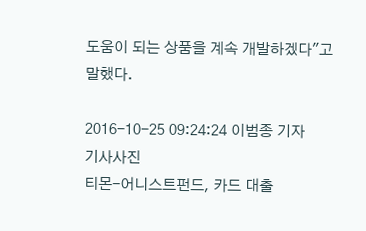도움이 되는 상품을 계속 개발하겠다"고 말했다.

2016-10-25 09:24:24 이범종 기자
기사사진
티몬-어니스트펀드, 카드 대출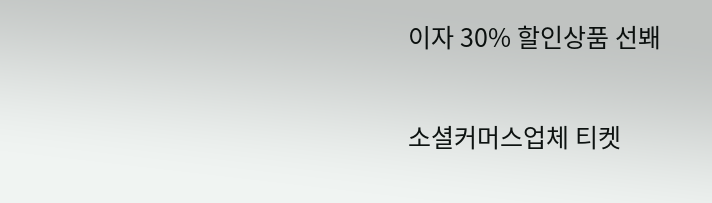이자 30% 할인상품 선봬

소셜커머스업체 티켓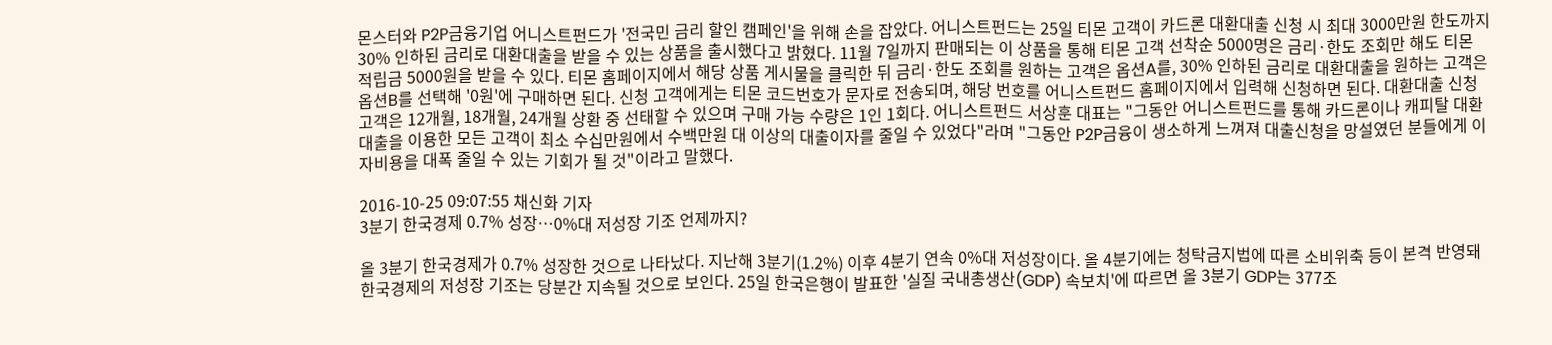몬스터와 P2P금융기업 어니스트펀드가 '전국민 금리 할인 캠페인'을 위해 손을 잡았다. 어니스트펀드는 25일 티몬 고객이 카드론 대환대출 신청 시 최대 3000만원 한도까지 30% 인하된 금리로 대환대출을 받을 수 있는 상품을 출시했다고 밝혔다. 11월 7일까지 판매되는 이 상품을 통해 티몬 고객 선착순 5000명은 금리·한도 조회만 해도 티몬 적립금 5000원을 받을 수 있다. 티몬 홈페이지에서 해당 상품 게시물을 클릭한 뒤 금리·한도 조회를 원하는 고객은 옵션A를, 30% 인하된 금리로 대환대출을 원하는 고객은 옵션B를 선택해 '0원'에 구매하면 된다. 신청 고객에게는 티몬 코드번호가 문자로 전송되며, 해당 번호를 어니스트펀드 홈페이지에서 입력해 신청하면 된다. 대환대출 신청 고객은 12개월, 18개월, 24개월 상환 중 선태할 수 있으며 구매 가능 수량은 1인 1회다. 어니스트펀드 서상훈 대표는 "그동안 어니스트펀드를 통해 카드론이나 캐피탈 대환대출을 이용한 모든 고객이 최소 수십만원에서 수백만원 대 이상의 대출이자를 줄일 수 있었다"라며 "그동안 P2P금융이 생소하게 느껴져 대출신청을 망설였던 분들에게 이자비용을 대폭 줄일 수 있는 기회가 될 것"이라고 말했다.

2016-10-25 09:07:55 채신화 기자
3분기 한국경제 0.7% 성장…0%대 저성장 기조 언제까지?

올 3분기 한국경제가 0.7% 성장한 것으로 나타났다. 지난해 3분기(1.2%) 이후 4분기 연속 0%대 저성장이다. 올 4분기에는 청탁금지법에 따른 소비위축 등이 본격 반영돼 한국경제의 저성장 기조는 당분간 지속될 것으로 보인다. 25일 한국은행이 발표한 '실질 국내총생산(GDP) 속보치'에 따르면 올 3분기 GDP는 377조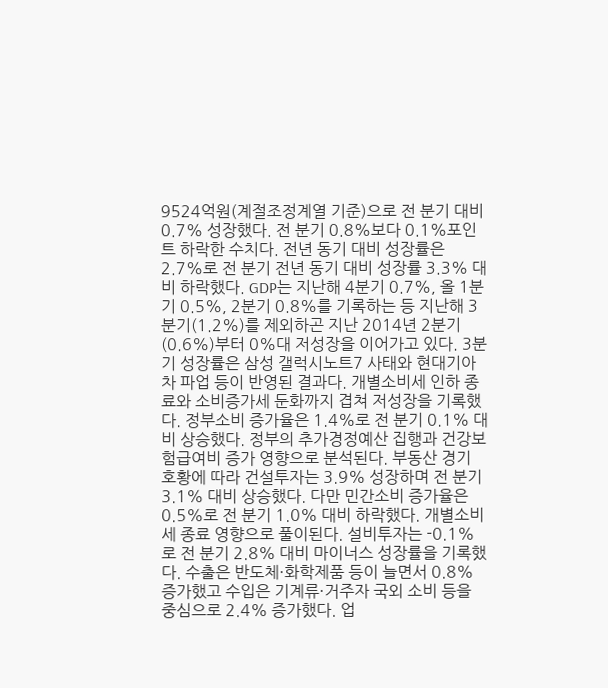9524억원(계절조정계열 기준)으로 전 분기 대비 0.7% 성장했다. 전 분기 0.8%보다 0.1%포인트 하락한 수치다. 전년 동기 대비 성장률은 2.7%로 전 분기 전년 동기 대비 성장률 3.3% 대비 하락했다. GDP는 지난해 4분기 0.7%, 올 1분기 0.5%, 2분기 0.8%를 기록하는 등 지난해 3분기(1.2%)를 제외하곤 지난 2014년 2분기(0.6%)부터 0%대 저성장을 이어가고 있다. 3분기 성장률은 삼성 갤럭시노트7 사태와 현대기아차 파업 등이 반영된 결과다. 개별소비세 인하 종료와 소비증가세 둔화까지 겹쳐 저성장을 기록했다. 정부소비 증가율은 1.4%로 전 분기 0.1% 대비 상승했다. 정부의 추가경정예산 집행과 건강보험급여비 증가 영향으로 분석된다. 부동산 경기 호황에 따라 건설투자는 3.9% 성장하며 전 분기 3.1% 대비 상승했다. 다만 민간소비 증가율은 0.5%로 전 분기 1.0% 대비 하락했다. 개별소비세 종료 영향으로 풀이된다. 설비투자는 -0.1%로 전 분기 2.8% 대비 마이너스 성장률을 기록했다. 수출은 반도체·화학제품 등이 늘면서 0.8% 증가했고 수입은 기계류·거주자 국외 소비 등을 중심으로 2.4% 증가했다. 업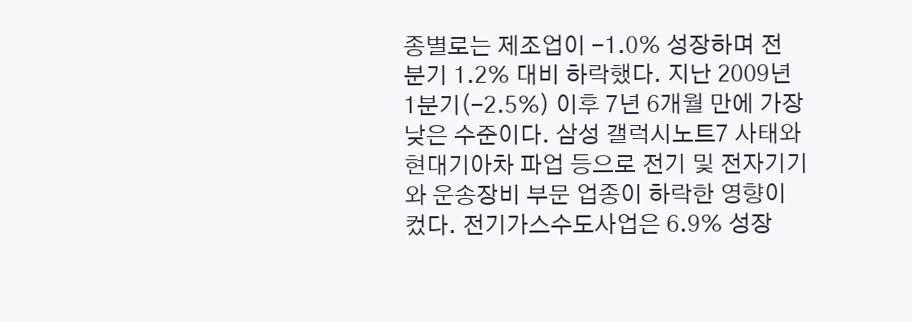종별로는 제조업이 -1.0% 성장하며 전 분기 1.2% 대비 하락했다. 지난 2009년 1분기(-2.5%) 이후 7년 6개월 만에 가장 낮은 수준이다. 삼성 갤럭시노트7 사태와 현대기아차 파업 등으로 전기 및 전자기기와 운송장비 부문 업종이 하락한 영향이 컸다. 전기가스수도사업은 6.9% 성장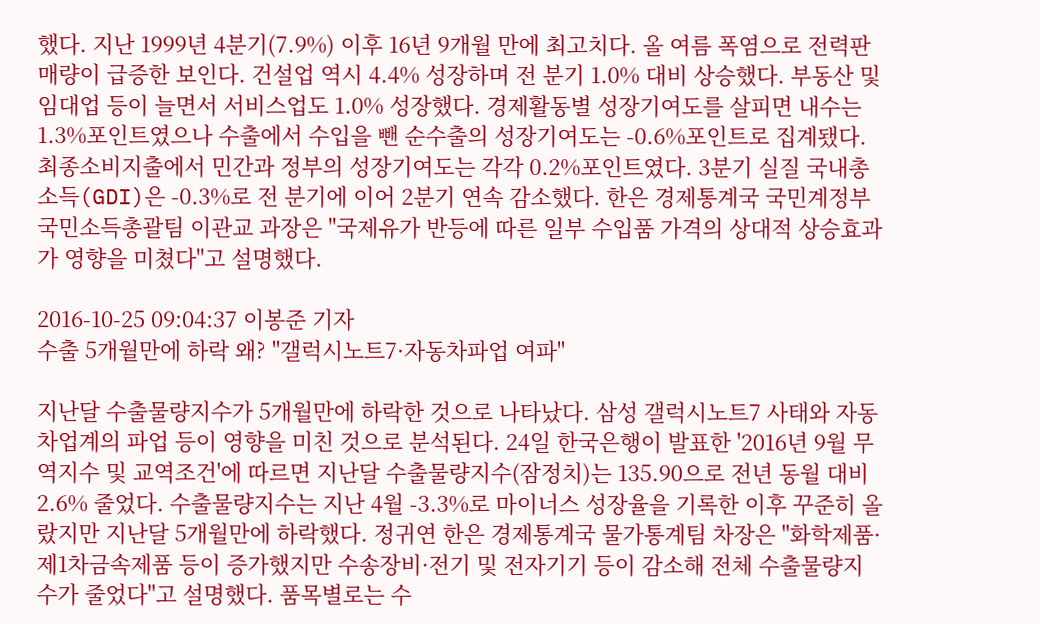했다. 지난 1999년 4분기(7.9%) 이후 16년 9개월 만에 최고치다. 올 여름 폭염으로 전력판매량이 급증한 보인다. 건설업 역시 4.4% 성장하며 전 분기 1.0% 대비 상승했다. 부동산 및 임대업 등이 늘면서 서비스업도 1.0% 성장했다. 경제활동별 성장기여도를 살피면 내수는 1.3%포인트였으나 수출에서 수입을 뺀 순수출의 성장기여도는 -0.6%포인트로 집계됐다. 최종소비지출에서 민간과 정부의 성장기여도는 각각 0.2%포인트였다. 3분기 실질 국내총소득(GDI)은 -0.3%로 전 분기에 이어 2분기 연속 감소했다. 한은 경제통계국 국민계정부 국민소득총괄팀 이관교 과장은 "국제유가 반등에 따른 일부 수입품 가격의 상대적 상승효과가 영향을 미쳤다"고 설명했다.

2016-10-25 09:04:37 이봉준 기자
수출 5개월만에 하락 왜? "갤럭시노트7·자동차파업 여파"

지난달 수출물량지수가 5개월만에 하락한 것으로 나타났다. 삼성 갤럭시노트7 사태와 자동차업계의 파업 등이 영향을 미친 것으로 분석된다. 24일 한국은행이 발표한 '2016년 9월 무역지수 및 교역조건'에 따르면 지난달 수출물량지수(잠정치)는 135.90으로 전년 동월 대비 2.6% 줄었다. 수출물량지수는 지난 4월 -3.3%로 마이너스 성장율을 기록한 이후 꾸준히 올랐지만 지난달 5개월만에 하락했다. 정귀연 한은 경제통계국 물가통계팀 차장은 "화학제품·제1차금속제품 등이 증가했지만 수송장비·전기 및 전자기기 등이 감소해 전체 수출물량지수가 줄었다"고 설명했다. 품목별로는 수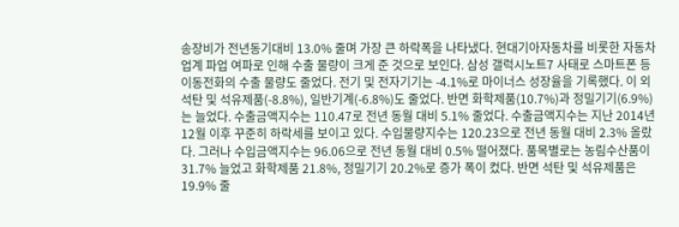송장비가 전년동기대비 13.0% 줄며 가장 큰 하락폭을 나타냈다. 현대기아자동차를 비롯한 자동차업계 파업 여파로 인해 수출 물량이 크게 준 것으로 보인다. 삼성 갤럭시노트7 사태로 스마트폰 등 이동전화의 수출 물량도 줄었다. 전기 및 전자기기는 -4.1%로 마이너스 성장율을 기록했다. 이 외 석탄 및 석유제품(-8.8%), 일반기계(-6.8%)도 줄었다. 반면 화학제품(10.7%)과 정밀기기(6.9%)는 늘었다. 수출금액지수는 110.47로 전년 동월 대비 5.1% 줄었다. 수출금액지수는 지난 2014년 12월 이후 꾸준히 하락세를 보이고 있다. 수입물량지수는 120.23으로 전년 동월 대비 2.3% 올랐다. 그러나 수입금액지수는 96.06으로 전년 동월 대비 0.5% 떨어졌다. 품목별로는 농림수산품이 31.7% 늘었고 화학제품 21.8%, 정밀기기 20.2%로 증가 폭이 컸다. 반면 석탄 및 석유제품은 19.9% 줄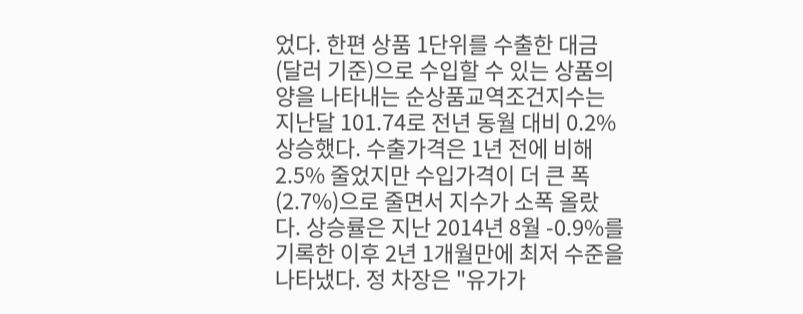었다. 한편 상품 1단위를 수출한 대금(달러 기준)으로 수입할 수 있는 상품의 양을 나타내는 순상품교역조건지수는 지난달 101.74로 전년 동월 대비 0.2% 상승했다. 수출가격은 1년 전에 비해 2.5% 줄었지만 수입가격이 더 큰 폭(2.7%)으로 줄면서 지수가 소폭 올랐다. 상승률은 지난 2014년 8월 -0.9%를 기록한 이후 2년 1개월만에 최저 수준을 나타냈다. 정 차장은 "유가가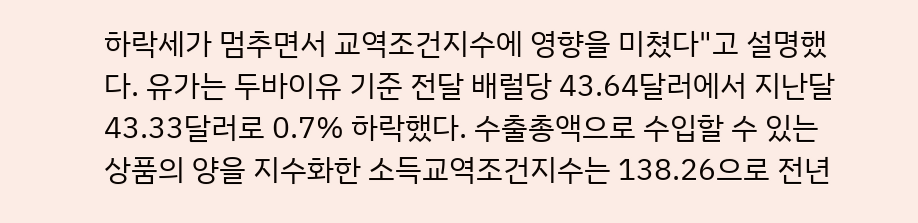하락세가 멈추면서 교역조건지수에 영향을 미쳤다"고 설명했다. 유가는 두바이유 기준 전달 배럴당 43.64달러에서 지난달 43.33달러로 0.7% 하락했다. 수출총액으로 수입할 수 있는 상품의 양을 지수화한 소득교역조건지수는 138.26으로 전년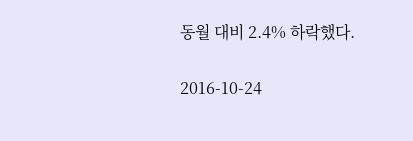동월 대비 2.4% 하락했다.

2016-10-24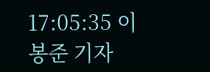17:05:35 이봉준 기자